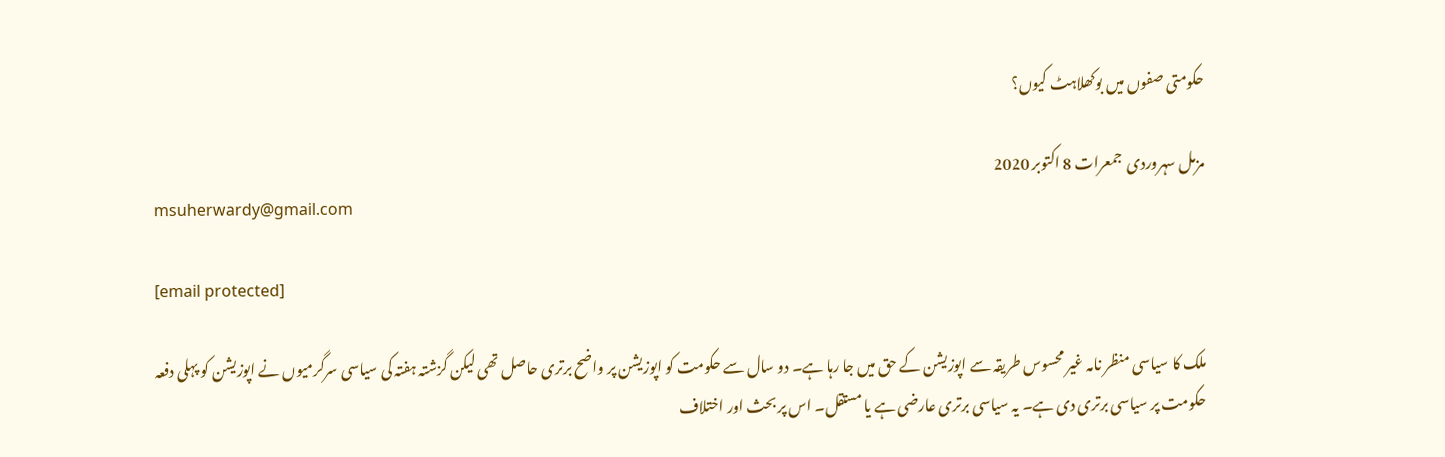حکومتی صفوں میں بوکھلاہٹ کیوں؟

مزمل سہروردی  جمعرات 8 اکتوبر 2020
msuherwardy@gmail.com

[email protected]

ملک کا سیاسی منظر نامہ غیر محسوس طریقہ سے اپوزیشن کے حق میں جا رہا ہے۔ دو سال سے حکومت کو اپوزیشن پر واضح برتری حاصل تھی لیکن گزشتہ ہفتہ کی سیاسی سرگرمیوں نے اپوزیشن کو پہلی دفعہ حکومت پر سیاسی برتری دی ہے۔ یہ سیاسی برتری عارضی ہے یا مستقل۔ اس پر بحث اور اختلاف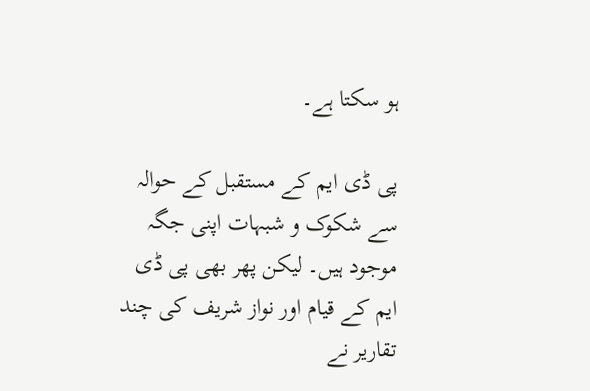ہو سکتا ہے۔

پی ڈی ایم کے مستقبل کے حوالہ سے شکوک و شبہات اپنی جگہ موجود ہیں۔ لیکن پھر بھی پی ڈی ایم کے قیام اور نواز شریف کی چند تقاریر نے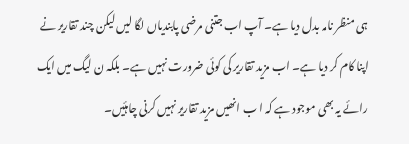ہی منظر نامہ بدل دیا ہے۔ آپ اب جتنی مرضی پابندیاں لگا لیں لیکن چند تقاریر نے اپنا کام کر دیا ہے۔ اب مزید تقاریر کی کوئی ضرورت نہیں ہے۔ بلکہ ن لیگ میں ایک رائے یہ بھی موجود ہے کہ ا ب انھیں مزید تقاریر نہیں کرنی چاہئیں۔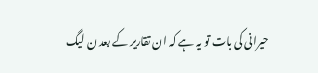حیرانی کی بات تو یہ ہے کہ ان تقاریر کے بعد ن لیگ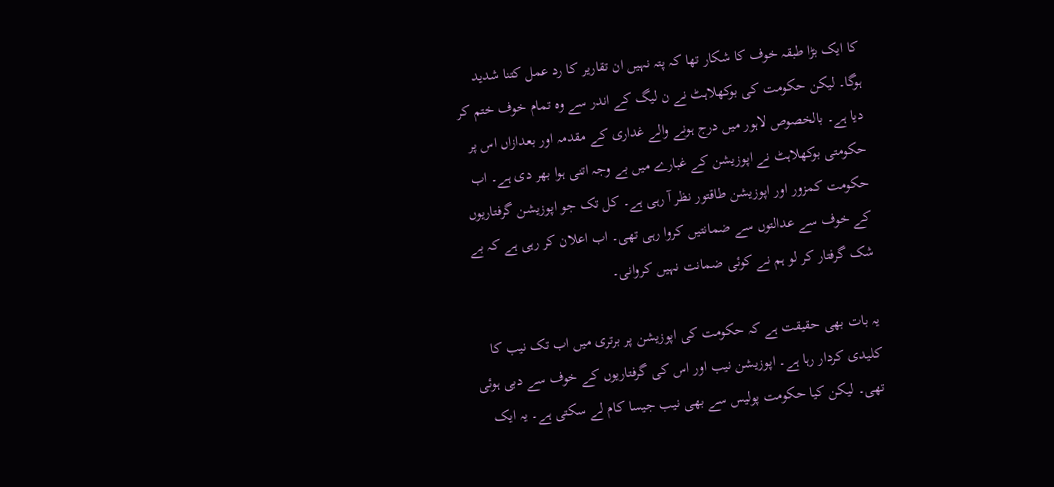کا ایک بڑا طبقہ خوف کا شکار تھا کہ پتہ نہیں ان تقاریر کا رد عمل کتنا شدید ہوگا۔ لیکن حکومت کی بوکھلاہٹ نے ن لیگ کے اندر سے وہ تمام خوف ختم کر دیا ہے۔ بالخصوص لاہور میں درج ہونے والے غداری کے مقدمہ اور بعدازاں اس پر حکومتی بوکھلاہٹ نے اپوزیشن کے غبارے میں بے وجہ اتنی ہوا بھر دی ہے۔ اب حکومت کمزور اور اپوزیشن طاقتور نظر آ رہی ہے۔ کل تک جو اپوزیشن گرفتاریوں کے خوف سے عدالتوں سے ضمانتیں کروا رہی تھی۔ اب اعلان کر رہی ہے کہ بے شک گرفتار کر لو ہم نے کوئی ضمانت نہیں کروانی۔

یہ بات بھی حقیقت ہے کہ حکومت کی اپوزیشن پر برتری میں اب تک نیب کا کلیدی کردار رہا ہے۔ اپوزیشن نیب اور اس کی گرفتاریوں کے خوف سے دبی ہوئی تھی۔ لیکن کیا حکومت پولیس سے بھی نیب جیسا کام لے سکتی ہے۔ یہ ایک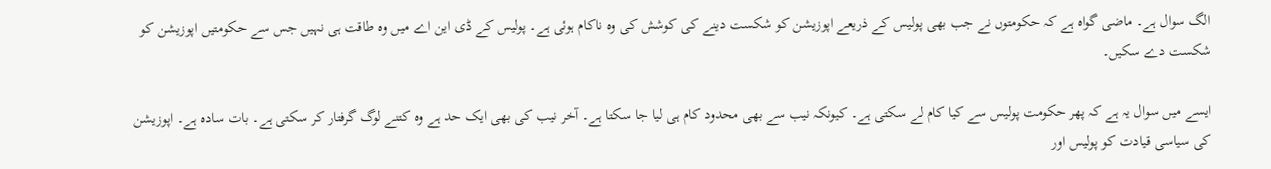الگ سوال ہے۔ ماضی گواہ ہے کہ حکومتوں نے جب بھی پولیس کے ذریعے اپوزیشن کو شکست دینے کی کوشش کی وہ ناکام ہوئی ہے۔ پولیس کے ڈی این اے میں وہ طاقت ہی نہیں جس سے حکومتیں اپوزیشن کو شکست دے سکیں۔

ایسے میں سوال یہ ہے کہ پھر حکومت پولیس سے کیا کام لے سکتی ہے۔ کیونکہ نیب سے بھی محدود کام ہی لیا جا سکتا ہے۔ آخر نیب کی بھی ایک حد ہے وہ کتنے لوگ گرفتار کر سکتی ہے۔ بات سادہ ہے۔ اپوزیشن کی سیاسی قیادت کو پولیس اور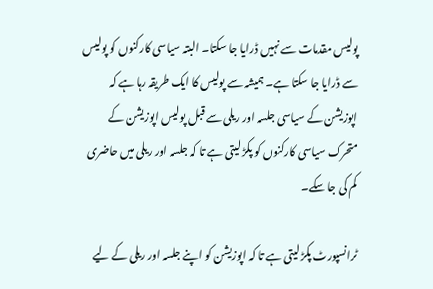پولیس مقدمات سے نہیں ڈرایا جا سکتا۔ البتہ سیاسی کارکنوں کو پولیس سے ڈرایا جا سکتا ہے۔ ہمیشہ سے پولیس کا ایک طریقہ رہا ہے کہ اپوزیشن کے سیاسی جلسہ اور ریلی سے قبل پولیس اپوزیشن کے متحرک سیاسی کارکنوں کو پکڑ لیتی ہے تا کہ جلسہ اور ریلی میں حاضری کم کی جا سکے۔

ٹرانسپورٹ پکڑ لیتی ہے تا کہ اپوزیشن کو اپنے جلسہ اور ریلی کے لیے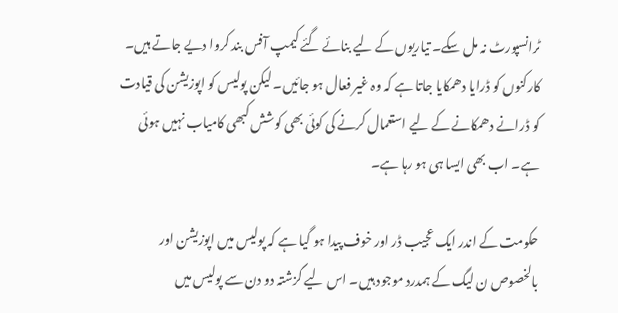ٹرانسپورٹ نہ مل سکے۔ تیاریوں کے لیے بنائے گئے کیمپ آفس بند کروا دیے جاتے ہیں۔ کارکنوں کو ڈرایا دھمکایا جاتا ہے کہ وہ غیر فعال ہو جائیں۔ لیکن پولیس کو اپوزیشن کی قیادت کو ڈرانے دھمکانے کے لیے استعمال کرنے کی کوئی بھی کوشش کبھی کامیاب نہیں ہوئی ہے۔ اب بھی ایسا ہی ہو رہا ہے۔

حکومت کے اندر ایک عجیب ڈر اور خوف پیدا ہو گیا ہے کہ پولیس میں اپوزیشن اور بالخصوص ن لیگ کے ہمدرد موجود ہیں۔ اس لیے گزشتہ دو دن سے پولیس میں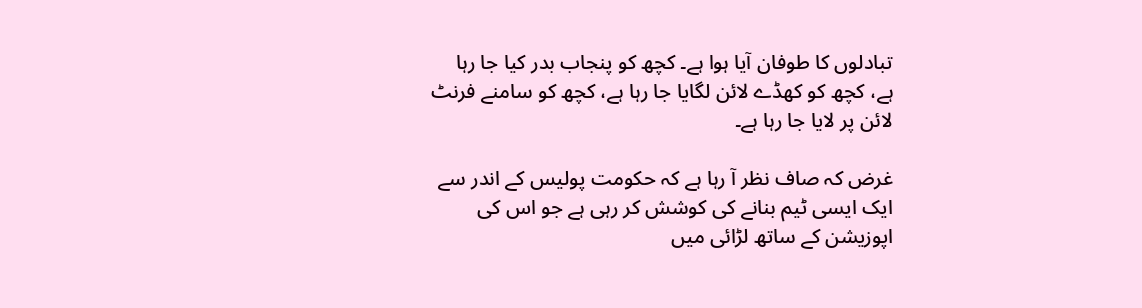تبادلوں کا طوفان آیا ہوا ہے۔ کچھ کو پنجاب بدر کیا جا رہا ہے، کچھ کو کھڈے لائن لگایا جا رہا ہے، کچھ کو سامنے فرنٹ لائن پر لایا جا رہا ہے۔

غرض کہ صاف نظر آ رہا ہے کہ حکومت پولیس کے اندر سے ایک ایسی ٹیم بنانے کی کوشش کر رہی ہے جو اس کی اپوزیشن کے ساتھ لڑائی میں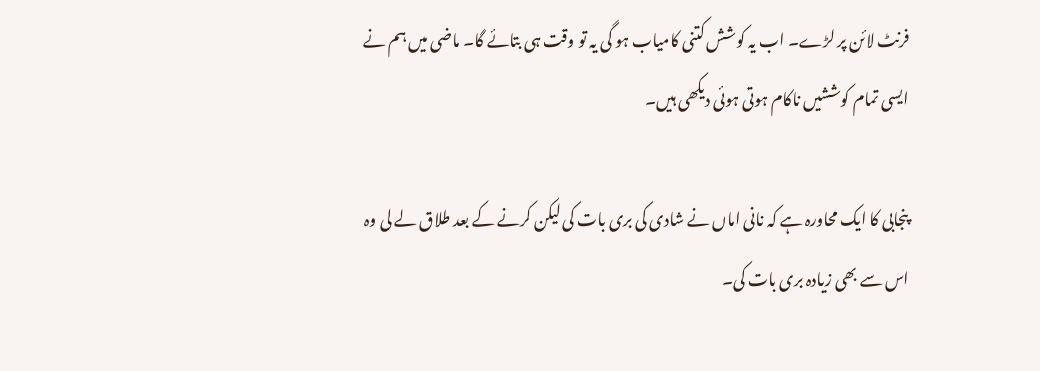فرنٹ لائن پر لڑے۔ اب یہ کوشش کتنی کامیاب ہو گی یہ تو وقت ہی بتائے گا۔ ماضی میں ہم نے ایسی تمام کوششیں ناکام ہوتی ہوئی دیکھی ہیں۔

پنجابی کا ایک محاورہ ہے کہ نانی اماں نے شادی کی بری بات کی لیکن کرنے کے بعد طلاق لے لی وہ اس سے بھی زیادہ بری بات کی۔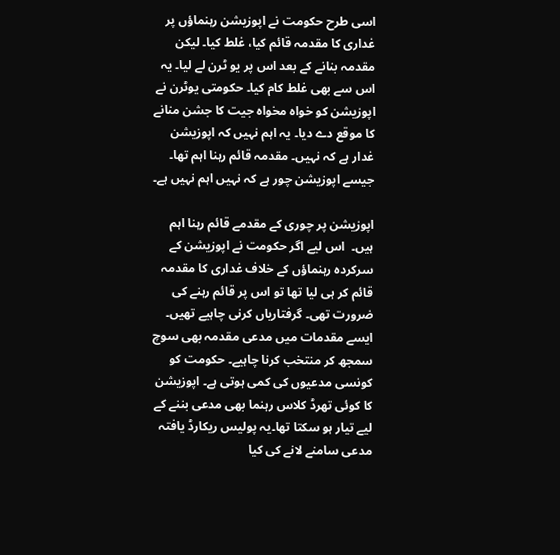اسی طرح حکومت نے اپوزیشن رہنماؤں پر غداری کا مقدمہ قائم کیا، غلط کیا۔ لیکن مقدمہ بنانے کے بعد اس پر یو ٹرن لے لیا۔ یہ اس سے بھی غلط کام کیا۔ حکومتی یوٹرن نے اپوزیشن کو خواہ مخواہ جیت کا جشن منانے کا موقع دے دیا۔ یہ اہم نہیں کہ اپوزیشن غدار ہے کہ نہیں۔ مقدمہ قائم رہنا اہم تھا۔ جیسے اپوزیشن چور ہے کہ نہیں اہم نہیں ہے۔

اپوزیشن پر چوری کے مقدمے قائم رہنا اہم ہیں۔  اس لیے اگر حکومت نے اپوزیشن کے سرکردہ رہنماؤں کے خلاف غداری کا مقدمہ قائم کر ہی لیا تھا تو اس پر قائم رہنے کی ضرورت تھی۔ گرفتاریاں کرنی چاہیے تھیں۔ ایسے مقدمات میں مدعی مقدمہ بھی سوچ سمجھ کر منتخب کرنا چاہیے۔ حکومت کو کونسی مدعیوں کی کمی ہوتی ہے۔ اپوزیشن کا کوئی تھرڈ کلاس رہنما بھی مدعی بننے کے لیے تیار ہو سکتا تھا۔یہ پولیس ریکارڈ یافتہ مدعی سامنے لانے کی کیا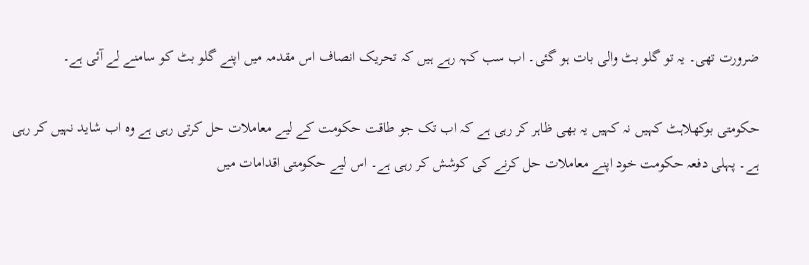ضرورت تھی۔ یہ تو گلو بٹ والی بات ہو گئی۔ اب سب کہہ رہے ہیں کہ تحریک انصاف اس مقدمہ میں اپنے گلو بٹ کو سامنے لے آئی ہے۔

حکومتی بوکھلاہٹ کہیں نہ کہیں یہ بھی ظاہر کر رہی ہے کہ اب تک جو طاقت حکومت کے لیے معاملات حل کرتی رہی ہے وہ اب شاید نہیں کر رہی ہے۔ پہلی دفعہ حکومت خود اپنے معاملات حل کرنے کی کوشش کر رہی ہے۔ اس لیے حکومتی اقدامات میں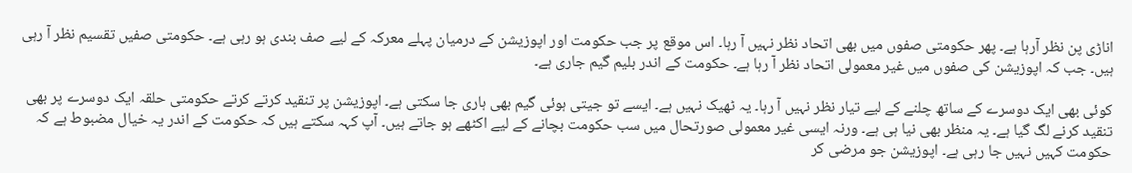اناڑی پن نظر آرہا ہے۔ پھر حکومتی صفوں میں بھی اتحاد نظر نہیں آ رہا۔ اس موقع پر جب حکومت اور اپوزیشن کے درمیان پہلے معرکہ کے لیے صف بندی ہو رہی ہے۔ حکومتی صفیں تقسیم نظر آ رہی ہیں۔ جب کہ اپوزیشن کی صفوں میں غیر معمولی اتحاد نظر آ رہا ہے۔ حکومت کے اندر بلیم گیم جاری ہے۔

کوئی بھی ایک دوسرے کے ساتھ چلنے کے لیے تیار نظر نہیں آ رہا۔ یہ ٹھیک نہیں ہے۔ ایسے تو جیتی ہوئی گیم بھی ہاری جا سکتی ہے۔ اپوزیشن پر تنقید کرتے کرتے حکومتی حلقہ ایک دوسرے پر بھی تنقید کرنے لگ گیا ہے۔ یہ منظر بھی نیا ہی ہے۔ ورنہ ایسی غیر معمولی صورتحال میں سب حکومت بچانے کے لیے اکٹھے ہو جاتے ہیں۔ آپ کہہ سکتے ہیں کہ حکومت کے اندر یہ خیال مضبوط ہے کہ حکومت کہیں نہیں جا رہی ہے۔ اپوزیشن جو مرضی کر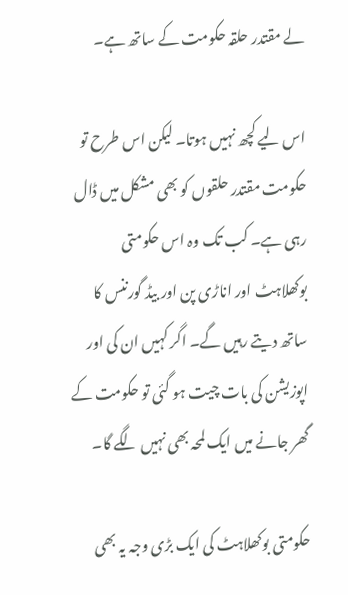لے مقتدر حلقہ حکومت کے ساتھ ہے۔

اس لیے کچھ نہیں ہوتا۔ لیکن اس طرح تو حکومت مقتدر حلقوں کو بھی مشکل میں ڈال رہی ہے۔ کب تک وہ اس حکومتی بوکھلاہٹ اور اناڑی پن اور بیڈ گورننس کا ساتھ دیتے رہیں گے۔ اگر کہیں ان کی اور اپوزیشن کی بات چیت ہو گئی تو حکومت کے گھر جانے میں ایک لمحہ بھی نہیں لگے گا۔

حکومتی بوکھلاہٹ کی ایک بڑی وجہ یہ بھی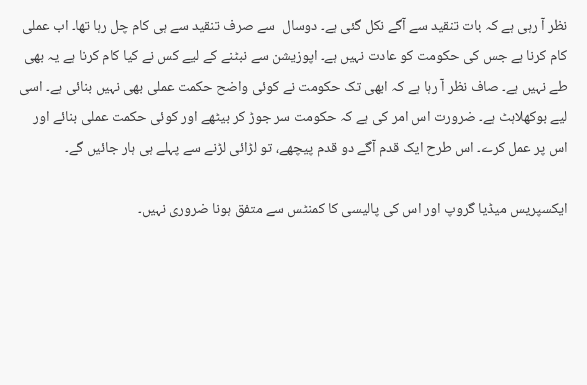نظر آ رہی ہے کہ بات تنقید سے آگے نکل گئی ہے۔ دوسال  سے صرف تنقید سے ہی کام چل رہا تھا۔ اب عملی کام کرنا ہے جس کی حکومت کو عادت نہیں ہے۔ اپوزیشن سے نبٹنے کے لیے کس نے کیا کام کرنا ہے یہ بھی طے نہیں ہے۔ صاف نظر آ رہا ہے کہ ابھی تک حکومت نے کوئی واضح حکمت عملی بھی نہیں بنائی ہے۔ اسی لیے بوکھلاہٹ ہے۔ ضرورت اس امر کی ہے کہ حکومت سر جوڑ کر بیٹھے اور کوئی حکمت عملی بنائے اور اس پر عمل کرے۔ اس طرح ایک قدم آگے دو قدم پیچھے، تو لڑائی لڑنے سے پہلے ہی ہار جائیں گے۔

ایکسپریس میڈیا گروپ اور اس کی پالیسی کا کمنٹس سے متفق ہونا ضروری نہیں۔